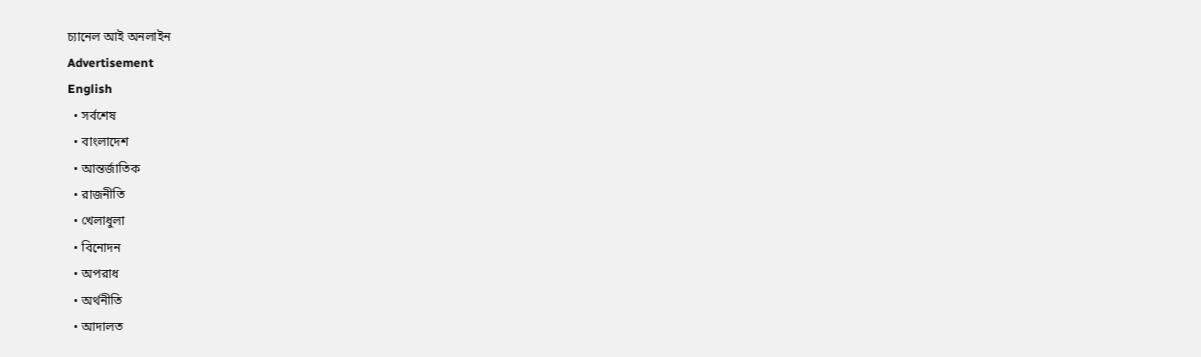চ্যানেল আই অনলাইন
Advertisement
English
  • সর্বশেষ
  • বাংলাদেশ
  • আন্তর্জাতিক
  • রাজনীতি
  • খেলাধুলা
  • বিনোদন
  • অপরাধ
  • অর্থনীতি
  • আদালত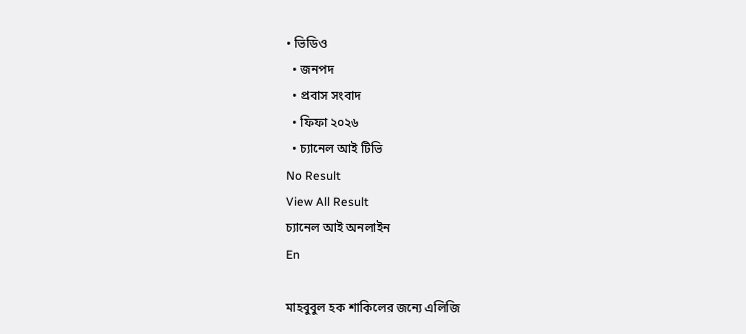• ভিডিও
  • জনপদ
  • প্রবাস সংবাদ
  • ফিফা ২০২৬
  • চ্যানেল আই টিভি
No Result
View All Result
চ্যানেল আই অনলাইন
En

মাহবুবুল হক শাকিলের জন্যে এলিজি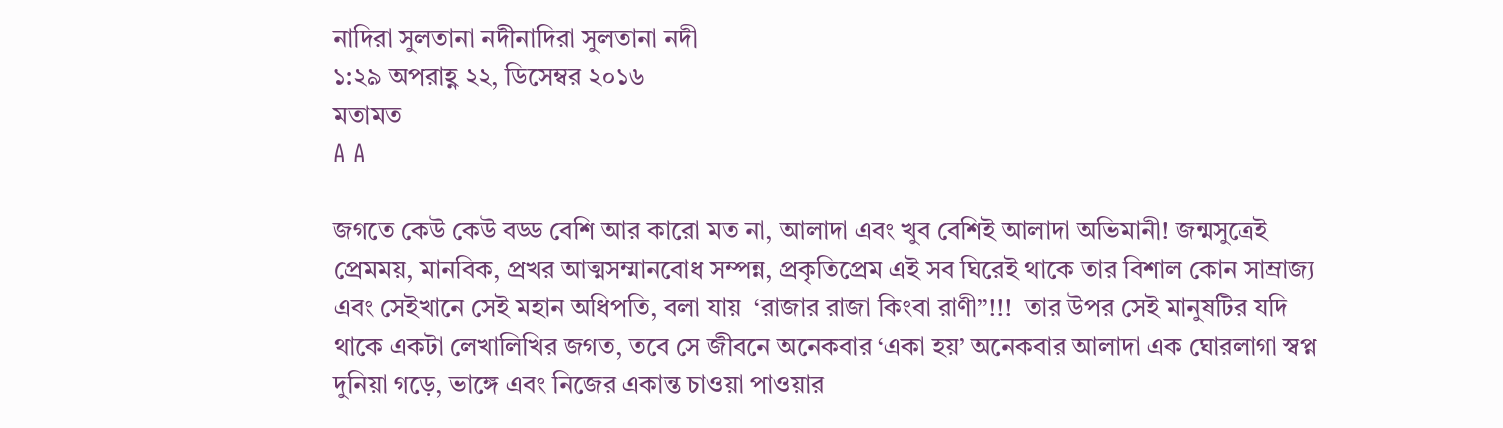নাদিরা সুলতানা নদীনাদিরা সুলতানা নদী
১:২৯ অপরাহ্ণ ২২, ডিসেম্বর ২০১৬
মতামত
A A

জগতে কেউ কেউ বড্ড বেশি আর কারো মত না, আলাদা এবং খুব বেশিই আলাদা অভিমানী! জন্মসুত্রেই প্রেমময়, মানবিক, প্রখর আত্মসম্মানবোধ সম্পন্ন, প্রকৃতিপ্রেম এই সব ঘিরেই থাকে তার বিশাল কোন সাম্রাজ্য এবং সেইখানে সেই মহান অধিপতি, বলা যায়  ‘রাজার রাজা কিংবা রাণী”!!!  তার উপর সেই মানুষটির যদি থাকে একটা লেখালিখির জগত, তবে সে জীবনে অনেকবার ‘একা হয়’ অনেকবার আলাদা এক ঘোরলাগা স্বপ্ন দুনিয়া গড়ে, ভাঙ্গে এবং নিজের একান্ত চাওয়া পাওয়ার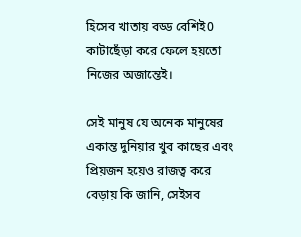হিসেব খাতায় বড্ড বেশিই0 কাটাছেঁড়া করে ফেলে হয়তো নিজের অজান্তেই।

সেই মানুষ যে অনেক মানুষের একান্ত দুনিয়ার খুব কাছের এবং প্রিয়জন হয়েও রাজত্ব করে বেড়ায় কি জানি, সেইসব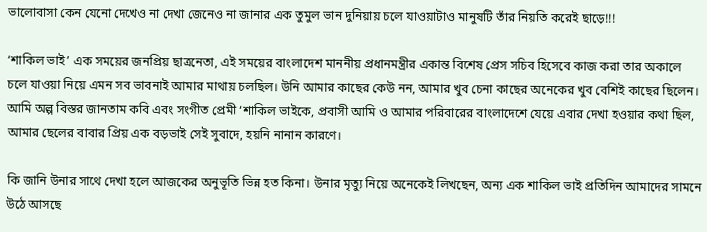ভালোবাসা কেন যেনো দেখেও না দেখা জেনেও না জানার এক তুমুল ভান দুনিয়ায় চলে যাওয়াটাও মানুষটি তাঁর নিয়তি করেই ছাড়ে!!!

‘শাকিল ভাই’ এক সময়ের জনপ্রিয় ছাত্রনেতা, এই সময়ের বাংলাদেশ মাননীয় প্রধানমন্ত্রীর একান্ত বিশেষ প্রেস সচিব হিসেবে কাজ করা তার অকালে চলে যাওয়া নিয়ে এমন সব ভাবনাই আমার মাথায় চলছিল। উনি আমার কাছের কেউ নন, আমার খুব চেনা কাছের অনেকের খুব বেশিই কাছের ছিলেন। আমি অল্প বিস্তর জানতাম কবি এবং সংগীত প্রেমী ‘শাকিল ভাইকে, প্রবাসী আমি ও আমার পরিবারের বাংলাদেশে যেয়ে এবার দেখা হওয়ার কথা ছিল, আমার ছেলের বাবার প্রিয় এক বড়ভাই সেই সুবাদে, হয়নি নানান কারণে।

কি জানি উনার সাথে দেখা হলে আজকের অনুভূতি ভিন্ন হত কিনা। উনার মৃত্যু নিয়ে অনেকেই লিখছেন, অন্য এক শাকিল ভাই প্রতিদিন আমাদের সামনে উঠে আসছে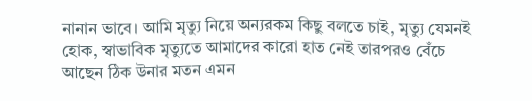নানান ভাবে। আমি মৃত্যু নিয়ে অন্যরকম কিছু বলতে চাই, মৃত্যু যেমনই হোক, স্বাভাবিক মৃত্যুতে আমাদের কারো হাত নেই তারপরও বেঁচে আছেন ঠিক উনার মতন এমন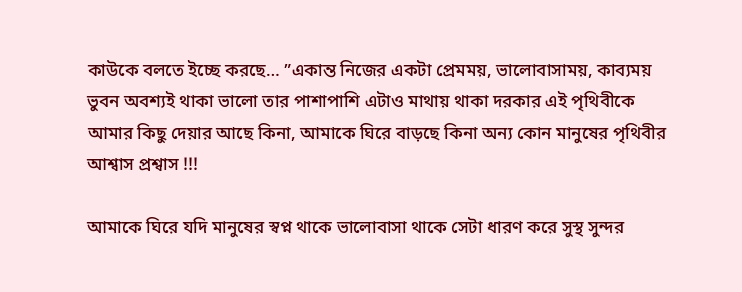কাউকে বলতে ইচ্ছে করছে… ”একান্ত নিজের একটা প্রেমময়, ভালোবাসাময়, কাব্যময় ভুবন অবশ্যই থাকা ভালো তার পাশাপাশি এটাও মাথায় থাকা দরকার এই পৃথিবীকে আমার কিছু দেয়ার আছে কিনা, আমাকে ঘিরে বাড়ছে কিনা অন্য কোন মানুষের পৃথিবীর আশ্বাস প্রশ্বাস !!!

আমাকে ঘিরে যদি মানুষের স্বপ্ন থাকে ভালোবাসা থাকে সেটা ধারণ করে সুস্থ সুন্দর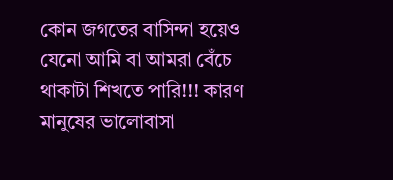কোন জগতের বাসিন্দা হয়েও যেনো আমি বা আমরা বেঁচে থাকাটা শিখতে পারি!!! কারণ মানুষের ভালোবাসা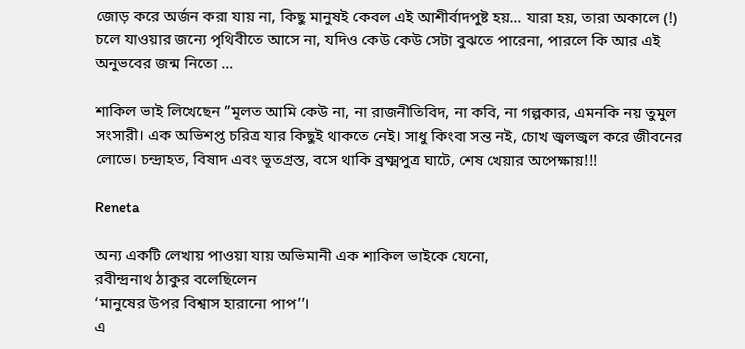জোড় করে অর্জন করা যায় না, কিছু মানুষই কেবল এই আশীর্বাদপুষ্ট হয়… যারা হয়, তারা অকালে (!) চলে যাওয়ার জন্যে পৃথিবীতে আসে না, যদিও কেউ কেউ সেটা বুঝতে পারেনা, পারলে কি আর এই অনুভবের জন্ম নিতো …

শাকিল ভাই লিখেছেন ”মূলত আমি কেউ না, না রাজনীতিবিদ, না কবি, না গল্পকার, এমনকি নয় তুমুল সংসারী। এক অভিশপ্ত চরিত্র যার কিছুই থাকতে নেই। সাধু কিংবা সন্ত নই, চোখ জ্বলজ্বল করে জীবনের লোভে। চন্দ্রাহত, বিষাদ এবং ভূতগ্রস্ত, বসে থাকি ব্রক্ষ্মপুত্র ঘাটে, শেষ খেয়ার অপেক্ষায়!!!

Reneta

অন্য একটি লেখায় পাওয়া যায় অভিমানী এক শাকিল ভাইকে যেনো,
রবীন্দ্রনাথ ঠাকুর বলেছিলেন
‘মানুষের উপর বিশ্বাস হারানো পাপ’’।
এ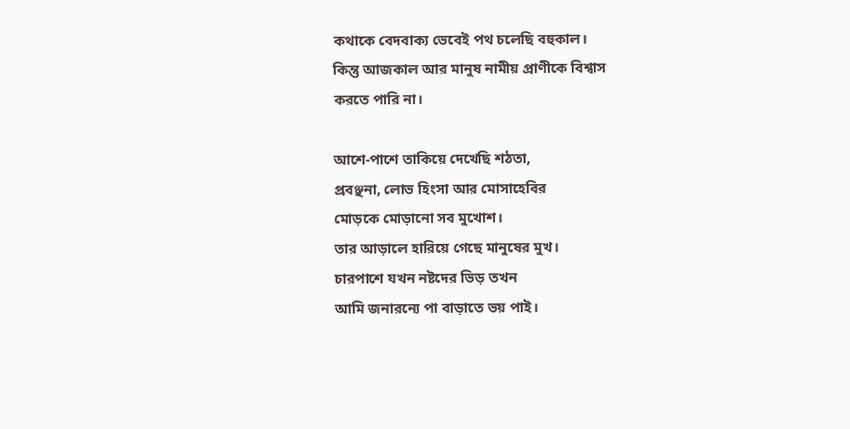কথাকে বেদবাক্য ভেবেই পথ চলেছি বহুকাল।
কিন্তু আজকাল আর মানুষ নামীয় প্রাণীকে বিশ্বাস
করতে পারি না।

আশে-পাশে তাকিয়ে দেখেছি শঠতা,
প্রবঞ্ছনা, লোভ হিংসা আর মোসাহেবির
মোড়কে মোড়ানো সব মুখোশ।
তার আড়ালে হারিয়ে গেছে মানুষের মুখ।
চারপাশে যখন নষ্টদের ভিড় তখন
আমি জনারন্যে পা বাড়াতে ভয় পাই।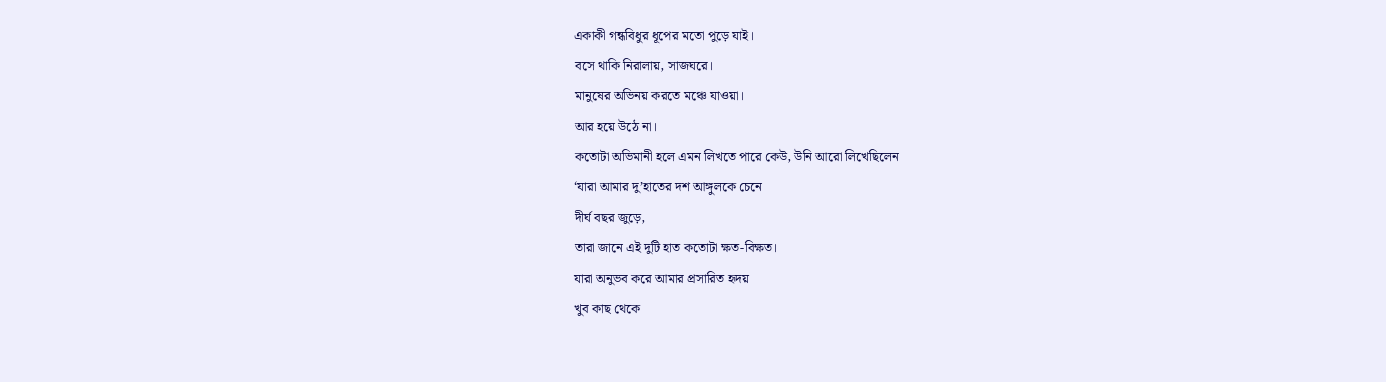একাকী গন্ধবিধুর ধূপের মতো পুড়ে যাই।
বসে থাকি নিরালায়, সাজঘরে।
মানুষের অভিনয় করতে মঞ্চে যাওয়া।
আর হয়ে উঠে না।
কতোটা অভিমানী হলে এমন লিখতে পারে কেউ, উনি আরো লিখেছিলেন
‘যারা আমার দু’হাতের দশ আঙ্গুলকে চেনে
দীর্ঘ বছর জুড়ে,
তারা জানে এই দুটি হাত কতোটা ক্ষত-বিক্ষত।
যারা অনুভব করে আমার প্রসারিত হৃদয়
খুব কাছ থেকে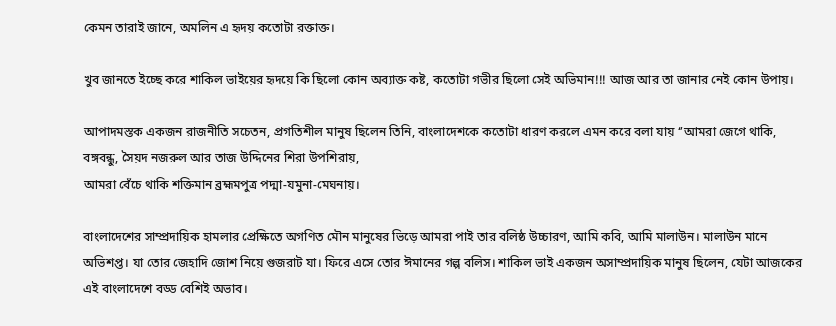কেমন তারাই জানে, অমলিন এ হৃদয় কতোটা রক্তাক্ত।

খুব জানতে ইচ্ছে করে শাকিল ভাইয়ের হৃদয়ে কি ছিলো কোন অব্যাক্ত কষ্ট, কতোটা গভীর ছিলো সেই অভিমান!!! আজ আর তা জানার নেই কোন উপায়।

আপাদমস্তক একজন রাজনীতি সচেতন, প্রগতিশীল মানুষ ছিলেন তিনি, বাংলাদেশকে কতোটা ধারণ করলে এমন করে বলা যায় ‘’আমরা জেগে থাকি, বঙ্গবন্ধু, সৈয়দ নজরুল আর তাজ উদ্দিনের শিরা উপশিরায়,
আমরা বেঁচে থাকি শক্তিমান ব্রহ্মমপুত্র পদ্মা-যমুনা-মেঘনায়।

বাংলাদেশের সাম্প্রদায়িক হামলার প্রেক্ষিতে অগণিত মৌন মানুষের ভিড়ে আমরা পাই তার বলিষ্ঠ উচ্চারণ, আমি কবি, আমি মালাউন। মালাউন মানে অভিশপ্ত। যা তোর জেহাদি জোশ নিয়ে গুজরাট যা। ফিরে এসে তোর ঈমানের গল্প বলিস। শাকিল ভাই একজন অসাম্প্রদায়িক মানুষ ছিলেন, যেটা আজকের এই বাংলাদেশে বড্ড বেশিই অভাব।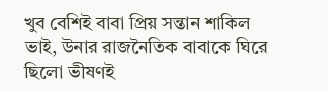খুব বেশিই বাবা প্রিয় সন্তান শাকিল ভাই, উনার রাজনৈতিক বাবাকে ঘিরে ছিলো ভীষণই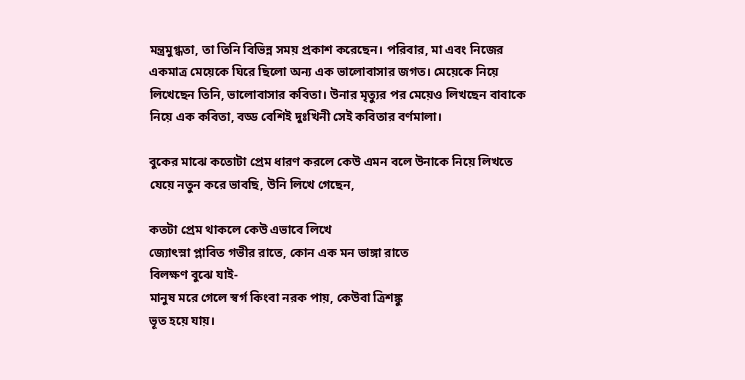মন্ত্রমুগ্ধতা, তা তিনি বিভিন্ন সময় প্রকাশ করেছেন। পরিবার, মা এবং নিজের একমাত্র মেয়েকে ঘিরে ছিলো অন্য এক ভালোবাসার জগত। মেয়েকে নিয়ে লিখেছেন তিনি, ভালোবাসার কবিতা। উনার মৃত্যুর পর মেয়েও লিখছেন বাবাকে নিয়ে এক কবিতা, বড্ড বেশিই দুঃখিনী সেই কবিতার বর্ণমালা।

বুকের মাঝে কতোটা প্রেম ধারণ করলে কেউ এমন বলে উনাকে নিয়ে লিখতে যেয়ে নতুন করে ভাবছি, উনি লিখে গেছেন,

কতটা প্রেম থাকলে কেউ এভাবে লিখে
জ্যোৎস্না প্লাবিত গভীর রাতে, কোন এক মন ভাঙ্গা রাতে
বিলক্ষণ বুঝে যাই-
মানুষ মরে গেলে স্বর্গ কিংবা নরক পায়, কেউবা ত্রিশঙ্কু
ভূত হয়ে যায়।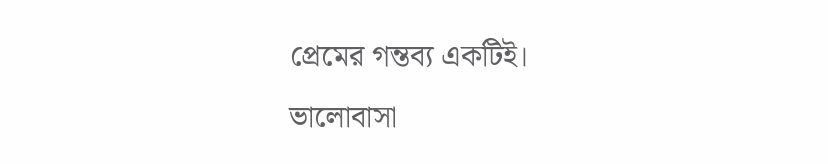প্রেমের গন্তব্য একটিই।
ভালোবাসা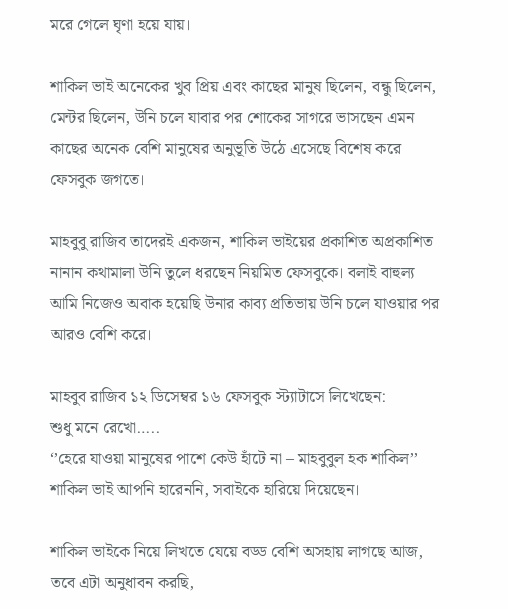মরে গেলে ঘৃণা হয়ে যায়।

শাকিল ভাই অনেকের খুব প্রিয় এবং কাছের মানুষ ছিলেন, বন্ধু ছিলেন, মেন্টর ছিলেন, উনি চলে যাবার পর শোকের সাগরে ভাসছেন এমন কাছের অনেক বেশি মানুষের অনুভূতি উঠে এসেছে বিশেষ করে ফেসবুক জগতে।

মাহবুবু রাজিব তাদেরই একজন, শাকিল ভাইয়ের প্রকাশিত অপ্রকাশিত নানান কথামালা উনি তুলে ধরছেন নিয়মিত ফেসবুকে। বলাই বাহুল্য আমি নিজেও অবাক হয়েছি উনার কাব্য প্রতিভায় উনি চলে যাওয়ার পর আরও বেশি করে।

মাহবুব রাজিব ১২ ডিসেম্বর ১৬ ফেসবুক স্ট্যাটাসে লিখেছেন:
শুধু মনে রেখো…..
‘’হেরে যাওয়া মানুষের পাশে কেউ হাঁটে না – মাহবুবুল হক শাকিল’’
শাকিল ভাই আপনি হারেননি, সবাইকে হারিয়ে দিয়েছেন।

শাকিল ভাইকে নিয়ে লিখতে যেয়ে বড্ড বেশি অসহায় লাগছে আজ, তবে এটা অনুধাবন করছি,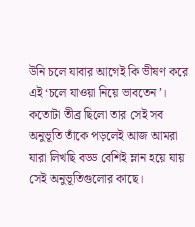উনি চলে যাবার আগেই কি ভীষণ করে এই ‘চলে যাওয়া নিয়ে ভাবতেন’। কতোটা তীব্র ছিলো তার সেই সব অনুভূতি তাঁকে পড়লেই আজ আমরা যারা লিখছি বড্ড বেশিই ম্লান হয়ে যায় সেই অনুভূতিগুলোর কাছে।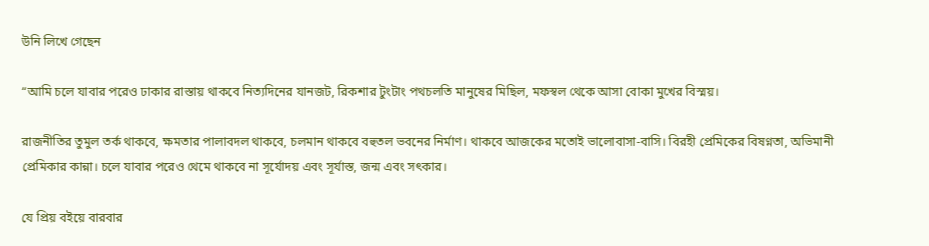উনি লিখে গেছেন

“আমি চলে যাবার পরেও ঢাকার রাস্তায় থাকবে নিত্যদিনের যানজট, রিকশার টুংটাং পথচলতি মানুষের মিছিল, মফস্বল থেকে আসা বোকা মুখের বিস্ময়।

রাজনীতির তুমুল তর্ক থাকবে, ক্ষমতার পালাবদল থাকবে, চলমান থাকবে বহুতল ভবনের নির্মাণ। থাকবে আজকের মতোই ভালোবাসা-বাসি। বিরহী প্রেমিকের বিষণ্নতা, অভিমানী প্রেমিকার কান্না। চলে যাবার পরেও থেমে থাকবে না সূর্যোদয় এবং সূর্যাস্ত, জন্ম এবং সৎকার।

যে প্রিয় বইয়ে বারবার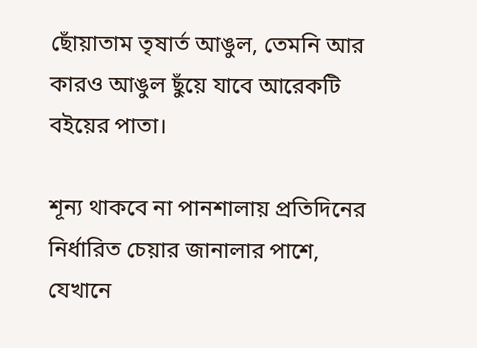ছোঁয়াতাম তৃষার্ত আঙুল, তেমনি আর কারও আঙুল ছুঁয়ে যাবে আরেকটি বইয়ের পাতা।

শূন্য থাকবে না পানশালায় প্রতিদিনের নির্ধারিত চেয়ার জানালার পাশে, যেখানে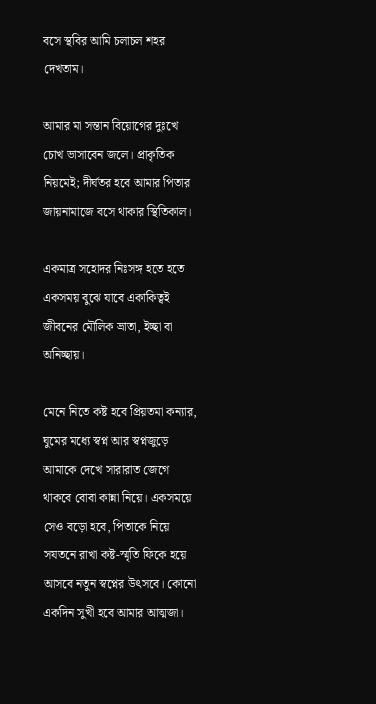বসে স্থবির আমি চলাচল শহর দেখতাম।

আমার মা সন্তান বিয়োগের দুঃখে চোখ ভাসাবেন জলে। প্রাকৃতিক নিয়মেই; দীর্ঘতর হবে আমার পিতার জায়নামাজে বসে থাকার স্থিতিকাল।

একমাত্র সহোদর নিঃসঙ্গ হতে হতে একসময় বুঝে যাবে একাকিত্বই জীবনের মৌলিক ভ্রাতা, ইচ্ছা বা অনিচ্ছায়।

মেনে নিতে কষ্ট হবে প্রিয়তমা কন্যার, ঘুমের মধ্যে স্বপ্ন আর স্বপ্নজুড়ে আমাকে দেখে সারারাত জেগে থাকবে বোবা কান্না নিয়ে। একসময়ে সেও বড়ো হবে, পিতাকে নিয়ে সযতনে রাখা কষ্ট-স্মৃতি ফিকে হয়ে আসবে নতুন স্বপ্নের উৎসবে। কোনো একদিন সুখী হবে আমার আত্মজা।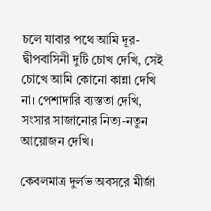চলে যাবার পথে আমি দূর-দ্বীপবাসিনী দুটি চোখ দেখি, সেই চোখে আমি কোনো কান্না দেখি না। পেশাদারি ব্যস্ততা দেখি, সংসার সাজানোর নিত্য-নতুন আয়োজন দেখি।

কেবলমাত্র দুর্লভ অবসরে মীর্জা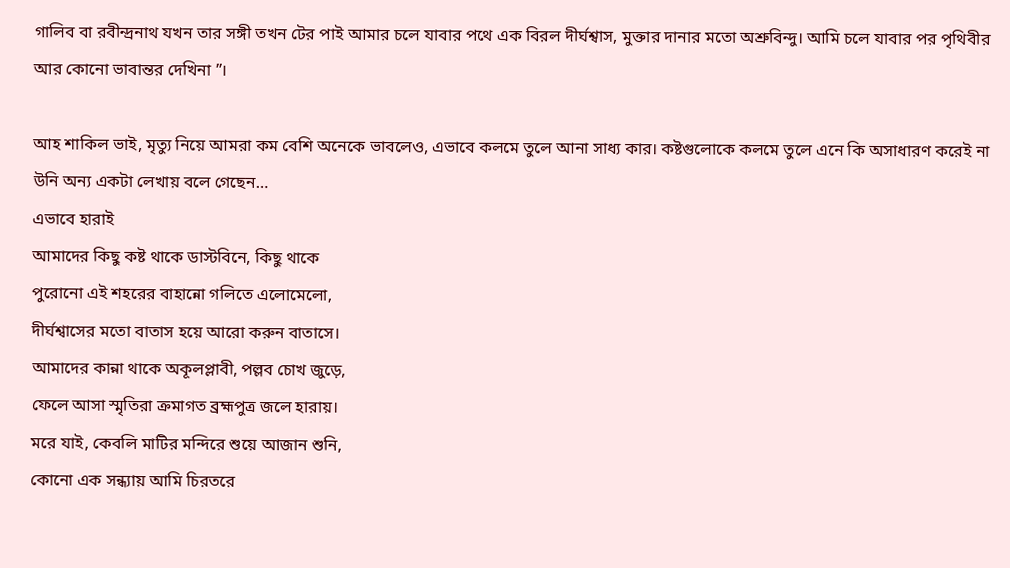গালিব বা রবীন্দ্রনাথ যখন তার সঙ্গী তখন টের পাই আমার চলে যাবার পথে এক বিরল দীর্ঘশ্বাস, মুক্তার দানার মতো অশ্রুবিন্দু। আমি চলে যাবার পর পৃথিবীর আর কোনো ভাবান্তর দেখিনা ”।

আহ শাকিল ভাই, মৃত্যু নিয়ে আমরা কম বেশি অনেকে ভাবলেও, এভাবে কলমে তুলে আনা সাধ্য কার। কষ্টগুলোকে কলমে তুলে এনে কি অসাধারণ করেই না উনি অন্য একটা লেখায় বলে গেছেন…
এভাবে হারাই
আমাদের কিছু কষ্ট থাকে ডাস্টবিনে, কিছু থাকে
পুরোনো এই শহরের বাহান্নো গলিতে এলোমেলো,
দীর্ঘশ্বাসের মতো বাতাস হয়ে আরো করুন বাতাসে।
আমাদের কান্না থাকে অকূলপ্লাবী, পল্লব চোখ জুড়ে,
ফেলে আসা স্মৃতিরা ক্রমাগত ব্রহ্মপুত্র জলে হারায়।
মরে যাই, কেবলি মাটির মন্দিরে শুয়ে আজান শুনি,
কোনো এক সন্ধ্যায় আমি চিরতরে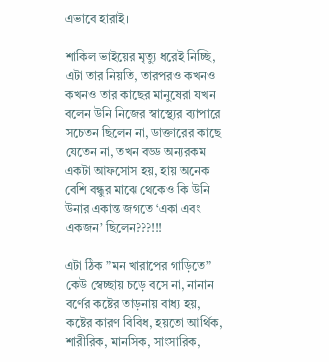এভাবে হারাই।

শাকিল ভাইয়ের মৃত্যু ধরেই নিচ্ছি, এটা তার নিয়তি, তারপরও কখনও কখনও তার কাছের মানুষেরা যখন বলেন উনি নিজের স্বাস্থ্যের ব্যাপারে সচেতন ছিলেন না, ডাক্তারের কাছে যেতেন না, তখন বড্ড অন্যরকম একটা আফসোস হয়, হায় অনেক বেশি বন্ধুর মাঝে থেকেও কি উনি উনার একান্ত জগতে ‘একা এবং একজন’ ছিলেন???!!!

এটা ঠিক ”মন খারাপের গাড়িতে” কেউ স্বেচ্ছায় চড়ে বসে না, নানান বর্ণের কষ্টের তাড়নায় বাধ্য হয়, কষ্টের কারণ বিবিধ, হয়তো আর্থিক, শারীরিক, মানসিক, সাংসারিক,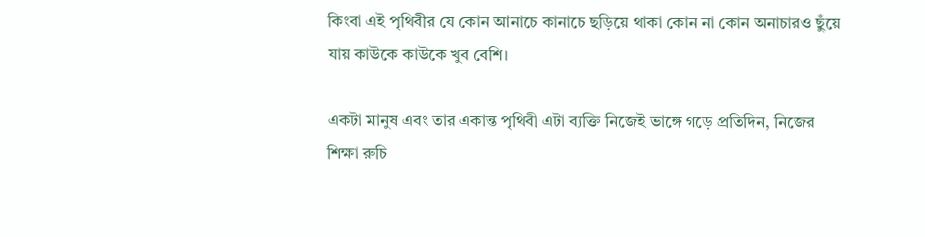কিংবা এই পৃথিবীর যে কোন আনাচে কানাচে ছড়িয়ে থাকা কোন না কোন অনাচারও ছুঁয়ে যায় কাউকে কাউকে খুব বেশি।

একটা মানুষ এবং তার একান্ত পৃথিবী এটা ব্যক্তি নিজেই ভাঙ্গে গড়ে প্রতিদিন, নিজের শিক্ষা রুচি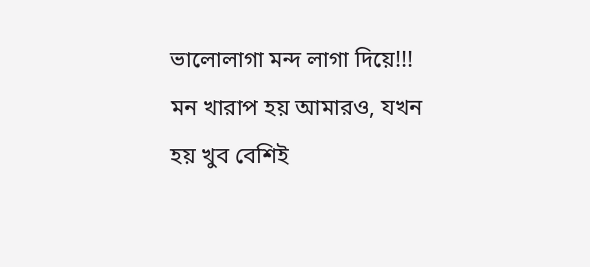ভালোলাগা মন্দ লাগা দিয়ে!!!  মন খারাপ হয় আমারও, যখন হয় খুব বেশিই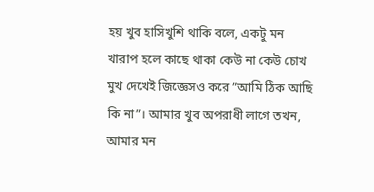হয় খুব হাসিখুশি থাকি বলে, একটু মন খারাপ হলে কাছে থাকা কেউ না কেউ চোখ মুখ দেখেই জিজ্ঞেসও করে ”আমি ঠিক আছি কি না”। আমার খুব অপরাধী লাগে তখন, আমার মন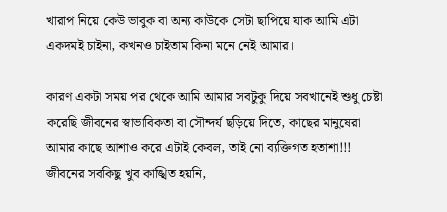খারাপ নিয়ে কেউ ভাবুক বা অন্য কাউকে সেটা ছাপিয়ে যাক আমি এটা একদমই চাইনা, কখনও চাইতাম কিনা মনে নেই আমার।

কারণ একটা সময় পর থেকে আমি আমার সবটুকু দিয়ে সবখানেই শুধু চেষ্টা করেছি জীবনের স্বাভাবিকতা বা সৌন্দর্য ছড়িয়ে দিতে, কাছের মানুষেরা আমার কাছে আশাও করে এটাই কেবল, তাই নো ব্যক্তিগত হতাশা!!! জীবনের সবকিছু খুব কাঙ্খিত হয়নি,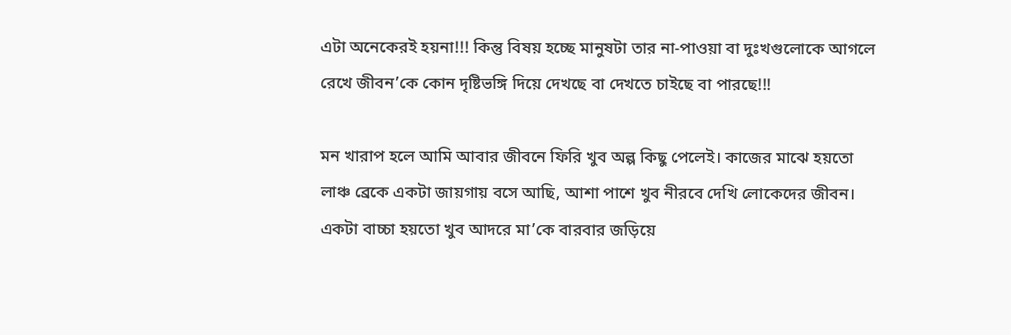এটা অনেকেরই হয়না!!! কিন্তু বিষয় হচ্ছে মানুষটা তার না-পাওয়া বা দুঃখগুলোকে আগলে রেখে জীবন’কে কোন দৃষ্টিভঙ্গি দিয়ে দেখছে বা দেখতে চাইছে বা পারছে!!!

মন খারাপ হলে আমি আবার জীবনে ফিরি খুব অল্প কিছু পেলেই। কাজের মাঝে হয়তো লাঞ্চ ব্রেকে একটা জায়গায় বসে আছি, আশা পাশে খুব নীরবে দেখি লোকেদের জীবন। একটা বাচ্চা হয়তো খুব আদরে মা’কে বারবার জড়িয়ে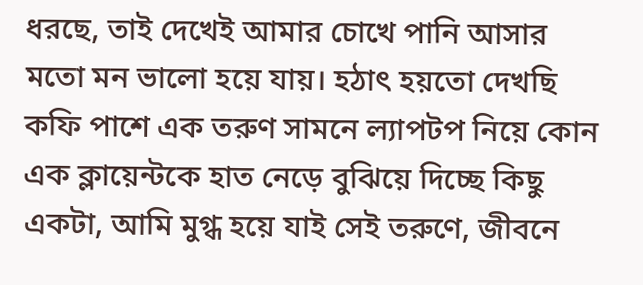ধরছে, তাই দেখেই আমার চোখে পানি আসার মতো মন ভালো হয়ে যায়। হঠাৎ হয়তো দেখছি কফি পাশে এক তরুণ সামনে ল্যাপটপ নিয়ে কোন এক ক্লায়েন্টকে হাত নেড়ে বুঝিয়ে দিচ্ছে কিছু একটা, আমি মুগ্ধ হয়ে যাই সেই তরুণে, জীবনে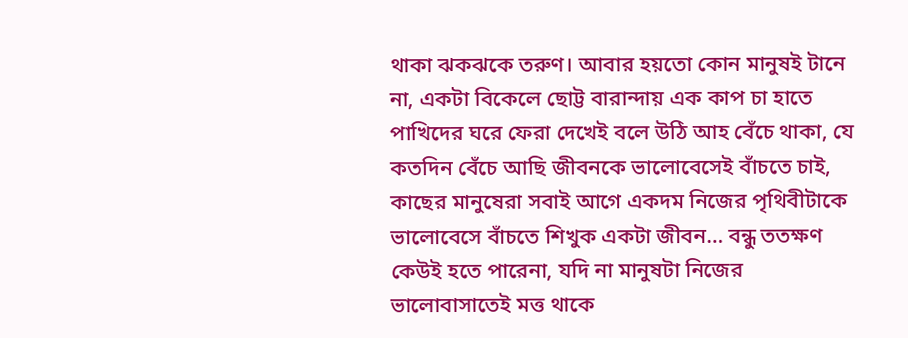থাকা ঝকঝকে তরুণ। আবার হয়তো কোন মানুষই টানে না, একটা বিকেলে ছোট্ট বারান্দায় এক কাপ চা হাতে পাখিদের ঘরে ফেরা দেখেই বলে উঠি আহ বেঁচে থাকা, যে কতদিন বেঁচে আছি জীবনকে ভালোবেসেই বাঁচতে চাই, কাছের মানুষেরা সবাই আগে একদম নিজের পৃথিবীটাকে ভালোবেসে বাঁচতে শিখুক একটা জীবন… বন্ধু ততক্ষণ কেউই হতে পারেনা, যদি না মানুষটা নিজের ভালোবাসাতেই মত্ত থাকে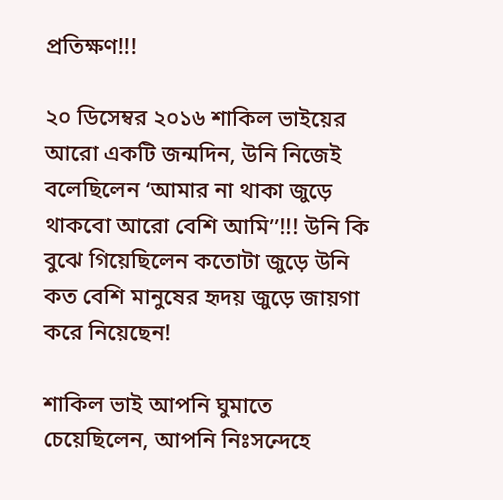প্রতিক্ষণ!!!

২০ ডিসেম্বর ২০১৬ শাকিল ভাইয়ের আরো একটি জন্মদিন, উনি নিজেই বলেছিলেন ‘আমার না থাকা জুড়ে থাকবো আরো বেশি আমি’’!!! উনি কি বুঝে গিয়েছিলেন কতোটা জুড়ে উনি কত বেশি মানুষের হৃদয় জুড়ে জায়গা করে নিয়েছেন!

শাকিল ভাই আপনি ঘুমাতে চেয়েছিলেন, আপনি নিঃসন্দেহে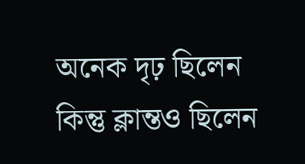অনেক দৃঢ় ছিলেন কিন্তু ক্লান্তও ছিলেন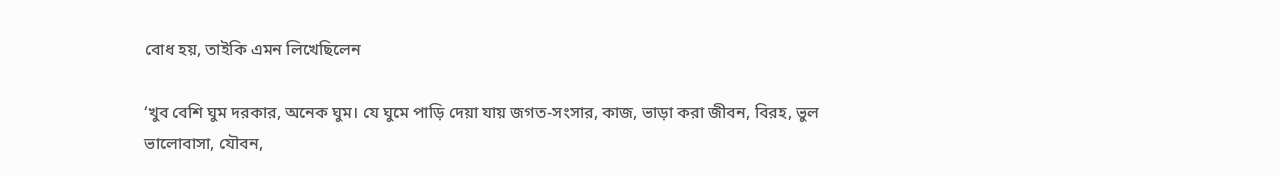বোধ হয়, তাইকি এমন লিখেছিলেন

‘খুব বেশি ঘুম দরকার, অনেক ঘুম। যে ঘুমে পাড়ি দেয়া যায় জগত-সংসার, কাজ, ভাড়া করা জীবন, বিরহ, ভুল ভালোবাসা, যৌবন,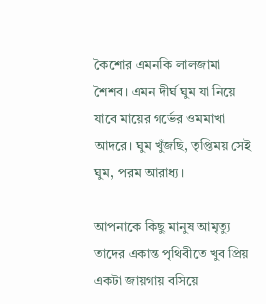কৈশোর এমনকি লালজামা শৈশব। এমন দীর্ঘ ঘুম যা নিয়ে যাবে মায়ের গর্ভের ওমমাখা আদরে। ঘুম খুঁজছি, তৃপ্তিময় সেই ঘুম, পরম আরাধ্য।

আপনাকে কিছু মানুষ আমৃত্যু তাদের একান্ত পৃথিবীতে খুব প্রিয় একটা জায়গায় বসিয়ে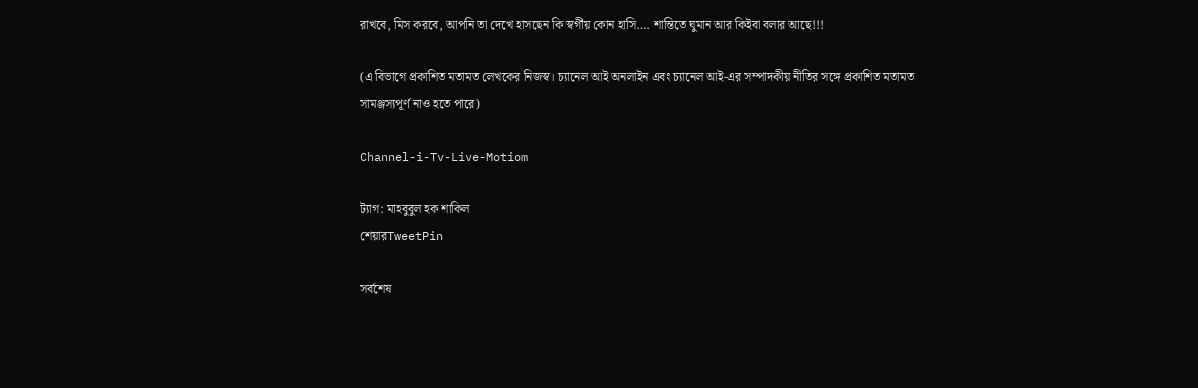রাখবে, মিস করবে, আপনি তা দেখে হাসছেন কি স্বর্গীয় কোন হাসি…. শান্তিতে ঘুমান আর কিইবা বলার আছে!!!

(এ বিভাগে প্রকাশিত মতামত লেখকের নিজস্ব। চ্যানেল আই অনলাইন এবং চ্যানেল আই-এর সম্পাদকীয় নীতির সঙ্গে প্রকাশিত মতামত সামঞ্জস্যপূর্ণ নাও হতে পারে)

Channel-i-Tv-Live-Motiom

ট্যাগ: মাহবুবুল হক শাকিল
শেয়ারTweetPin

সর্বশেষ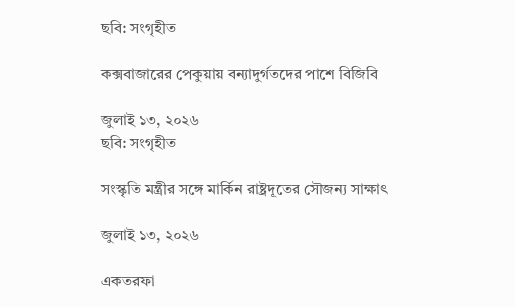ছবি: সংগৃহীত

কক্সবাজারের পেকুয়ায় বন্যাদুর্গতদের পাশে বিজিবি

জুলাই ১৩, ২০২৬
ছবি: সংগৃহীত

সংস্কৃতি মন্ত্রীর সঙ্গে মার্কিন রাষ্ট্রদূতের সৌজন্য সাক্ষাৎ

জুলাই ১৩, ২০২৬

একতরফা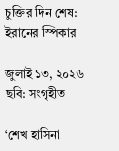চুক্তির দিন শেষ: ইরানের স্পিকার

জুলাই ১৩, ২০২৬
ছবি: সংগৃহীত

‘শেখ হাসিনা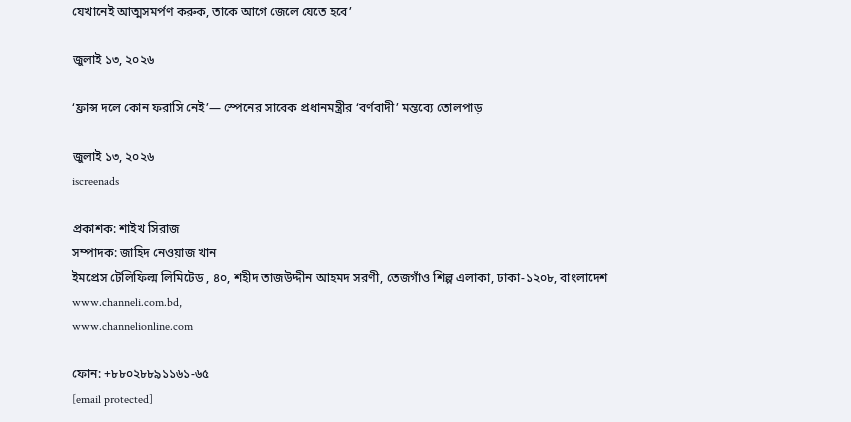যেখানেই আত্মসমর্পণ করুক, তাকে আগে জেলে যেতে হবে’

জুলাই ১৩, ২০২৬

‘ফ্রান্স দলে কোন ফরাসি নেই’— স্পেনের সাবেক প্রধানমন্ত্রীর ‘বর্ণবাদী’ মন্তব্যে তোলপাড়

জুলাই ১৩, ২০২৬
iscreenads

প্রকাশক: শাইখ সিরাজ
সম্পাদক: জাহিদ নেওয়াজ খান
ইমপ্রেস টেলিফিল্ম লিমিটেড , ৪০, শহীদ তাজউদ্দীন আহমদ সরণী, তেজগাঁও শিল্প এলাকা, ঢাকা-১২০৮, বাংলাদেশ
www.channeli.com.bd,
www.channelionline.com

ফোন: +৮৮০২৮৮৯১১৬১-৬৫
[email protected]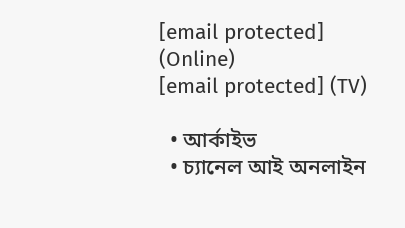[email protected] (Online)
[email protected] (TV)

  • আর্কাইভ
  • চ্যানেল আই অনলাইন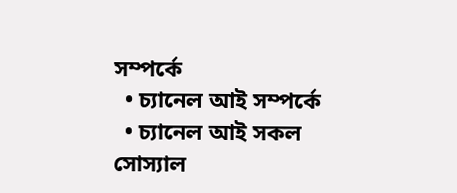সম্পর্কে
  • চ্যানেল আই সম্পর্কে
  • চ্যানেল আই সকল সোস্যাল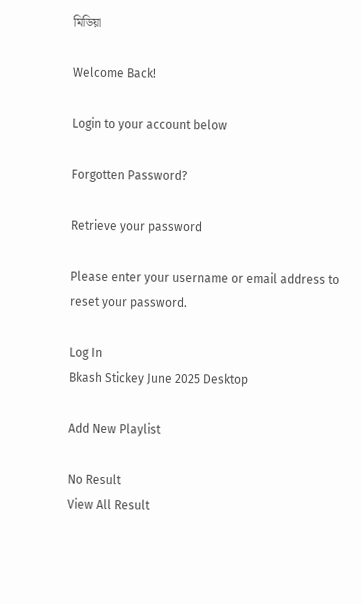মিডিয়া

Welcome Back!

Login to your account below

Forgotten Password?

Retrieve your password

Please enter your username or email address to reset your password.

Log In
Bkash Stickey June 2025 Desktop

Add New Playlist

No Result
View All Result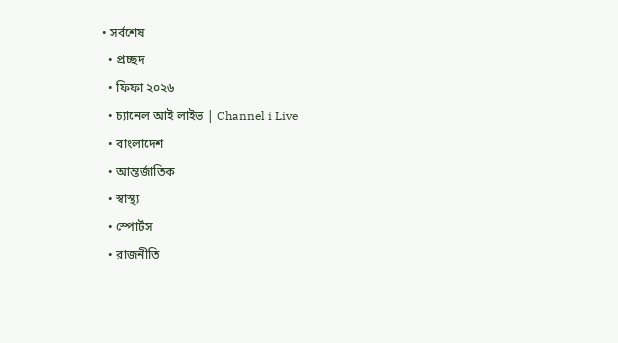• সর্বশেষ
  • প্রচ্ছদ
  • ফিফা ২০২৬
  • চ্যানেল আই লাইভ | Channel i Live
  • বাংলাদেশ
  • আন্তর্জাতিক
  • স্বাস্থ্য
  • স্পোর্টস
  • রাজনীতি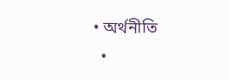• অর্থনীতি
  •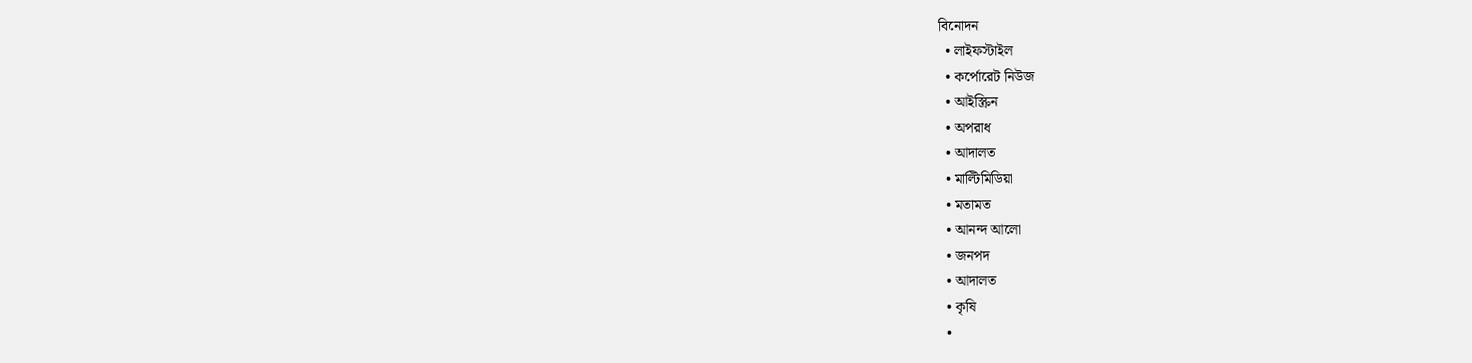বিনোদন
  • লাইফস্টাইল
  • কর্পোরেট নিউজ
  • আইস্ক্রিন
  • অপরাধ
  • আদালত
  • মাল্টিমিডিয়া
  • মতামত
  • আনন্দ আলো
  • জনপদ
  • আদালত
  • কৃষি
  •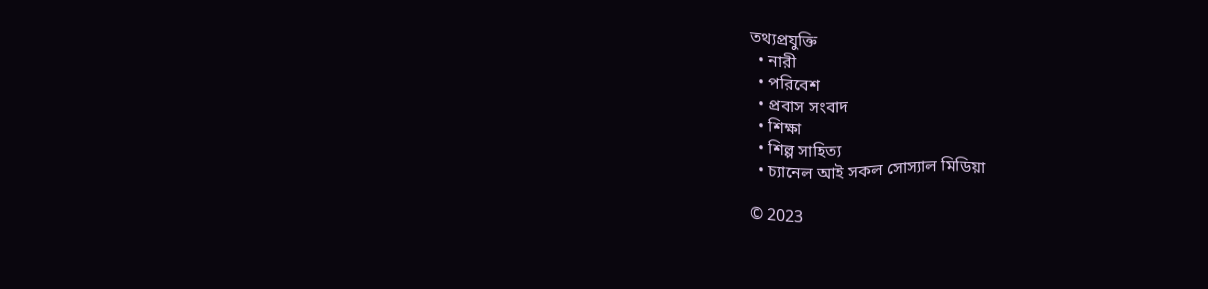তথ্যপ্রযুক্তি
  • নারী
  • পরিবেশ
  • প্রবাস সংবাদ
  • শিক্ষা
  • শিল্প সাহিত্য
  • চ্যানেল আই সকল সোস্যাল মিডিয়া

© 2023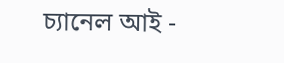চ্যানেল আই -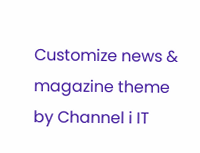Customize news & magazine theme by Channel i IT